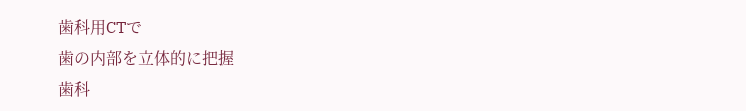歯科用CTで
歯の内部を立体的に把握
歯科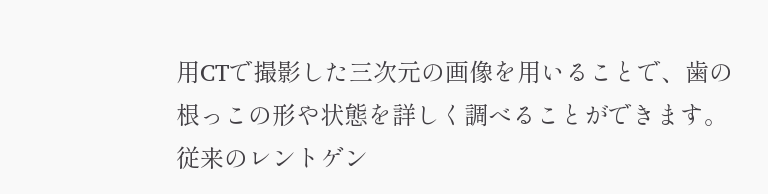用CTで撮影した三次元の画像を用いることで、歯の根っこの形や状態を詳しく調べることができます。
従来のレントゲン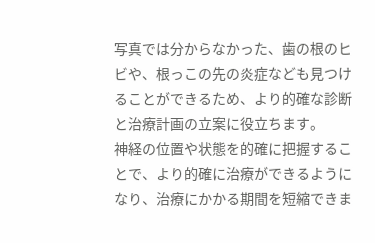写真では分からなかった、歯の根のヒビや、根っこの先の炎症なども見つけることができるため、より的確な診断と治療計画の立案に役立ちます。
神経の位置や状態を的確に把握することで、より的確に治療ができるようになり、治療にかかる期間を短縮できま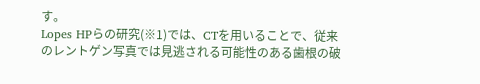す。
Lopes HPらの研究(※1)では、CTを用いることで、従来のレントゲン写真では見逃される可能性のある歯根の破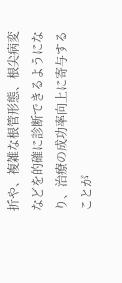折や、複雑な根管形態、根尖病変などを的確に診断できるようになり、治療の成功率向上に寄与することが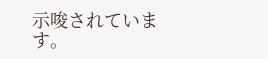示唆されています。